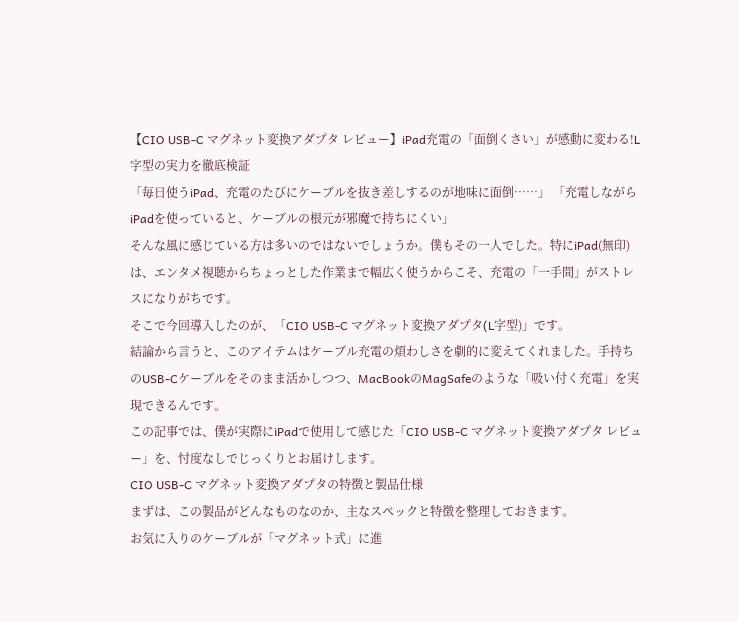【CIO USB-C マグネット変換アダプタ レビュー】iPad充電の「面倒くさい」が感動に変わる!L字型の実力を徹底検証
「毎日使うiPad、充電のたびにケーブルを抜き差しするのが地味に面倒……」 「充電しながらiPadを使っていると、ケーブルの根元が邪魔で持ちにくい」
そんな風に感じている方は多いのではないでしょうか。僕もその一人でした。特にiPad(無印)は、エンタメ視聴からちょっとした作業まで幅広く使うからこそ、充電の「一手間」がストレスになりがちです。
そこで今回導入したのが、「CIO USB-C マグネット変換アダプタ(L字型)」です。
結論から言うと、このアイテムはケーブル充電の煩わしさを劇的に変えてくれました。手持ちのUSB-Cケーブルをそのまま活かしつつ、MacBookのMagSafeのような「吸い付く充電」を実現できるんです。
この記事では、僕が実際にiPadで使用して感じた「CIO USB-C マグネット変換アダプタ レビュー」を、忖度なしでじっくりとお届けします。
CIO USB-C マグネット変換アダプタの特徴と製品仕様
まずは、この製品がどんなものなのか、主なスペックと特徴を整理しておきます。
お気に入りのケーブルが「マグネット式」に進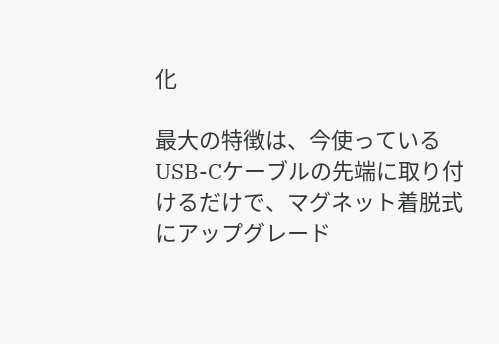化

最大の特徴は、今使っているUSB-Cケーブルの先端に取り付けるだけで、マグネット着脱式にアップグレード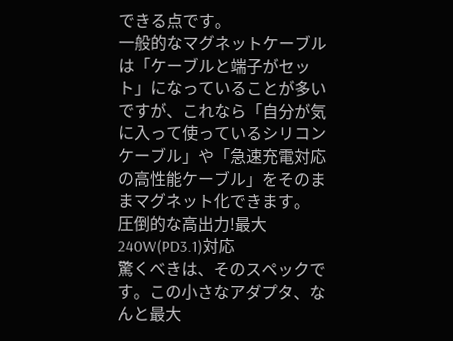できる点です。
一般的なマグネットケーブルは「ケーブルと端子がセット」になっていることが多いですが、これなら「自分が気に入って使っているシリコンケーブル」や「急速充電対応の高性能ケーブル」をそのままマグネット化できます。
圧倒的な高出力!最大240W(PD3.1)対応
驚くべきは、そのスペックです。この小さなアダプタ、なんと最大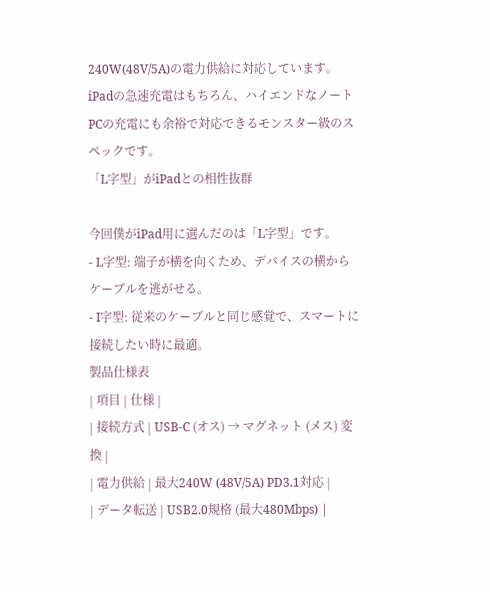240W(48V/5A)の電力供給に対応しています。iPadの急速充電はもちろん、ハイエンドなノートPCの充電にも余裕で対応できるモンスター級のスペックです。
「L字型」がiPadとの相性抜群

今回僕がiPad用に選んだのは「L字型」です。
- L字型: 端子が横を向くため、デバイスの横からケーブルを逃がせる。
- I字型: 従来のケーブルと同じ感覚で、スマートに接続したい時に最適。
製品仕様表
| 項目 | 仕様 |
| 接続方式 | USB-C (オス) → マグネット (メス) 変換 |
| 電力供給 | 最大240W (48V/5A) PD3.1対応 |
| データ転送 | USB2.0規格 (最大480Mbps) |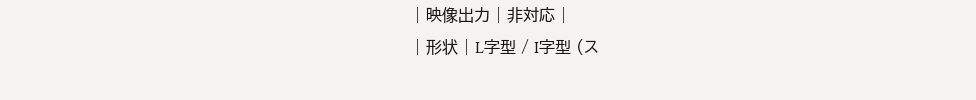| 映像出力 | 非対応 |
| 形状 | L字型 / I字型 (ス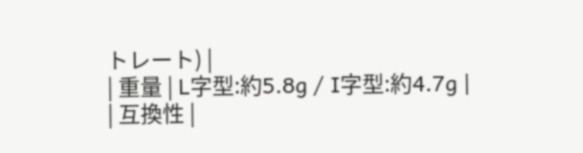トレート) |
| 重量 | L字型:約5.8g / I字型:約4.7g |
| 互換性 |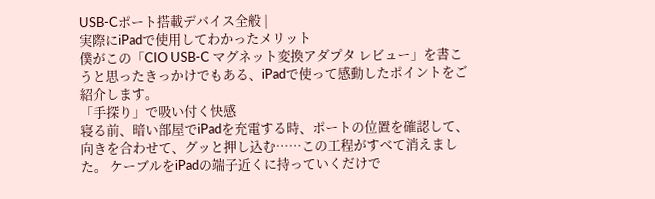USB-Cポート搭載デバイス全般 |
実際にiPadで使用してわかったメリット
僕がこの「CIO USB-C マグネット変換アダプタ レビュー」を書こうと思ったきっかけでもある、iPadで使って感動したポイントをご紹介します。
「手探り」で吸い付く快感
寝る前、暗い部屋でiPadを充電する時、ポートの位置を確認して、向きを合わせて、グッと押し込む……この工程がすべて消えました。 ケーブルをiPadの端子近くに持っていくだけで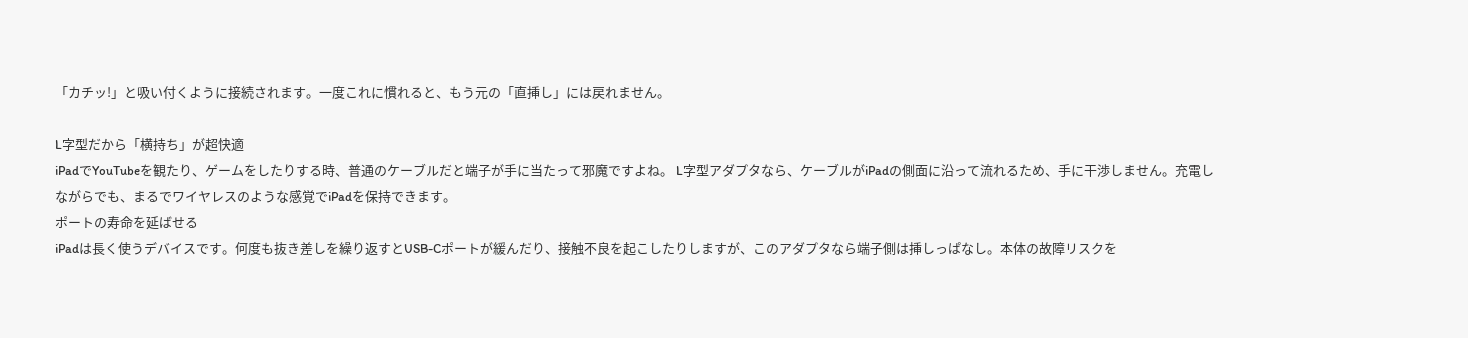「カチッ!」と吸い付くように接続されます。一度これに慣れると、もう元の「直挿し」には戻れません。

L字型だから「横持ち」が超快適
iPadでYouTubeを観たり、ゲームをしたりする時、普通のケーブルだと端子が手に当たって邪魔ですよね。 L字型アダプタなら、ケーブルがiPadの側面に沿って流れるため、手に干渉しません。充電しながらでも、まるでワイヤレスのような感覚でiPadを保持できます。
ポートの寿命を延ばせる
iPadは長く使うデバイスです。何度も抜き差しを繰り返すとUSB-Cポートが緩んだり、接触不良を起こしたりしますが、このアダプタなら端子側は挿しっぱなし。本体の故障リスクを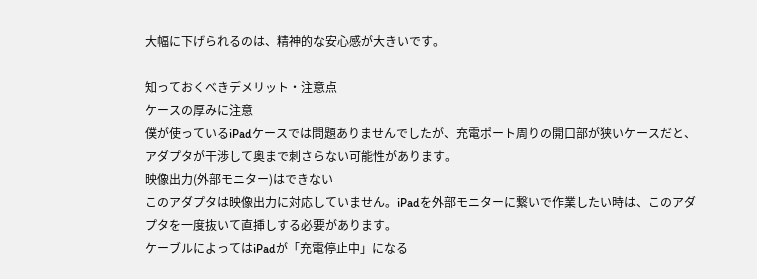大幅に下げられるのは、精神的な安心感が大きいです。

知っておくべきデメリット・注意点
ケースの厚みに注意
僕が使っているiPadケースでは問題ありませんでしたが、充電ポート周りの開口部が狭いケースだと、アダプタが干渉して奥まで刺さらない可能性があります。
映像出力(外部モニター)はできない
このアダプタは映像出力に対応していません。iPadを外部モニターに繋いで作業したい時は、このアダプタを一度抜いて直挿しする必要があります。
ケーブルによってはiPadが「充電停止中」になる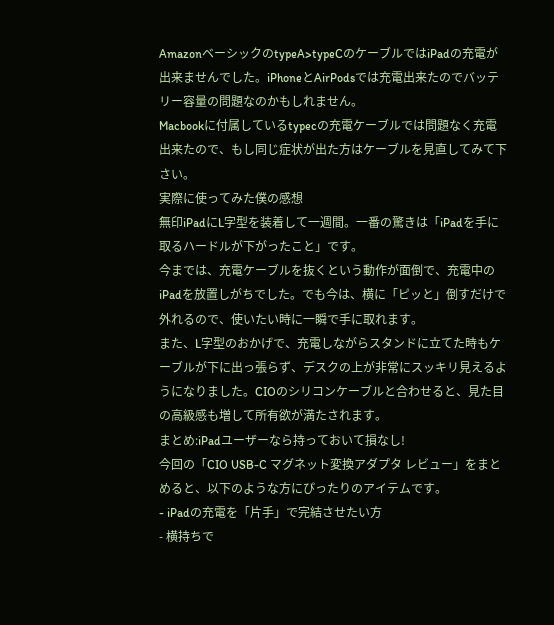AmazonベーシックのtypeA>typeCのケーブルではiPadの充電が出来ませんでした。iPhoneとAirPodsでは充電出来たのでバッテリー容量の問題なのかもしれません。
Macbookに付属しているtypecの充電ケーブルでは問題なく充電出来たので、もし同じ症状が出た方はケーブルを見直してみて下さい。
実際に使ってみた僕の感想
無印iPadにL字型を装着して一週間。一番の驚きは「iPadを手に取るハードルが下がったこと」です。
今までは、充電ケーブルを抜くという動作が面倒で、充電中のiPadを放置しがちでした。でも今は、横に「ピッと」倒すだけで外れるので、使いたい時に一瞬で手に取れます。
また、L字型のおかげで、充電しながらスタンドに立てた時もケーブルが下に出っ張らず、デスクの上が非常にスッキリ見えるようになりました。CIOのシリコンケーブルと合わせると、見た目の高級感も増して所有欲が満たされます。
まとめ:iPadユーザーなら持っておいて損なし!
今回の「CIO USB-C マグネット変換アダプタ レビュー」をまとめると、以下のような方にぴったりのアイテムです。
- iPadの充電を「片手」で完結させたい方
- 横持ちで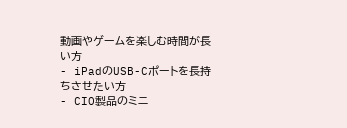動画やゲームを楽しむ時間が長い方
- iPadのUSB-Cポートを長持ちさせたい方
- CIO製品のミニ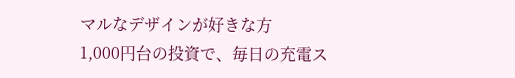マルなデザインが好きな方
1,000円台の投資で、毎日の充電ス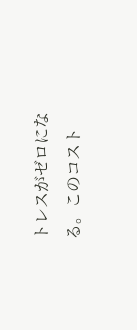トレスがゼロになる。このコスト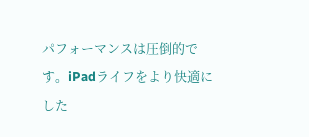パフォーマンスは圧倒的です。iPadライフをより快適にした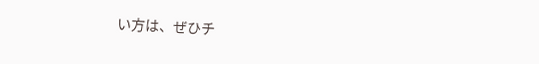い方は、ぜひチ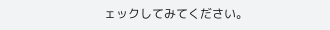ェックしてみてください。